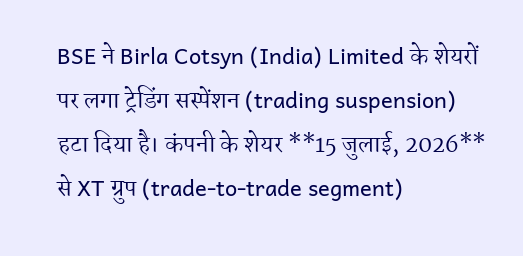BSE ने Birla Cotsyn (India) Limited के शेयरों पर लगा ट्रेडिंग सस्पेंशन (trading suspension) हटा दिया है। कंपनी के शेयर **15 जुलाई, 2026** से XT ग्रुप (trade-to-trade segment)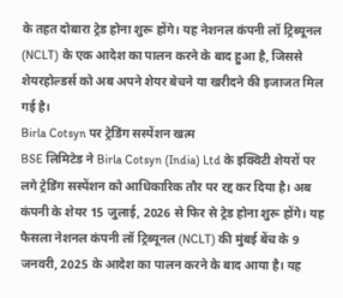के तहत दोबारा ट्रेड होना शुरू होंगे। यह नेशनल कंपनी लॉ ट्रिब्यूनल (NCLT) के एक आदेश का पालन करने के बाद हुआ है, जिससे शेयरहोल्डर्स को अब अपने शेयर बेचने या खरीदने की इजाजत मिल गई है।
Birla Cotsyn पर ट्रेडिंग सस्पेंशन खत्म
BSE लिमिटेड ने Birla Cotsyn (India) Ltd के इक्विटी शेयरों पर लगे ट्रेडिंग सस्पेंशन को आधिकारिक तौर पर रद्द कर दिया है। अब कंपनी के शेयर 15 जुलाई, 2026 से फिर से ट्रेड होना शुरू होंगे। यह फैसला नेशनल कंपनी लॉ ट्रिब्यूनल (NCLT) की मुंबई बेंच के 9 जनवरी, 2025 के आदेश का पालन करने के बाद आया है। यह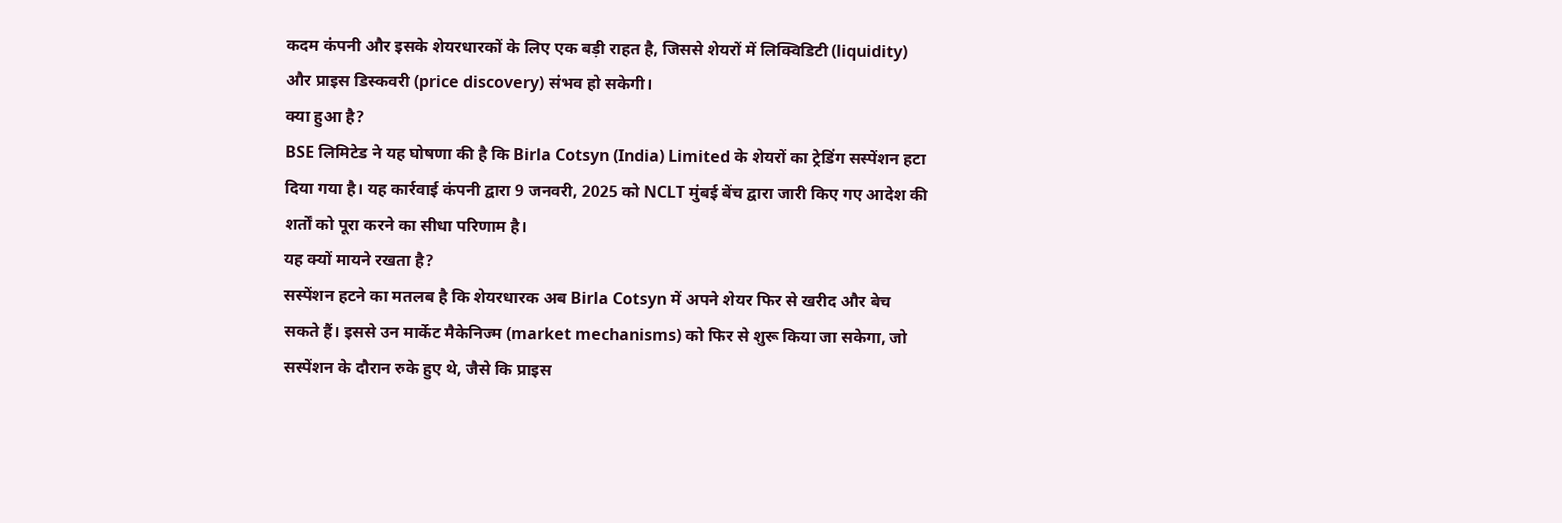कदम कंपनी और इसके शेयरधारकों के लिए एक बड़ी राहत है, जिससे शेयरों में लिक्विडिटी (liquidity) और प्राइस डिस्कवरी (price discovery) संभव हो सकेगी।
क्या हुआ है?
BSE लिमिटेड ने यह घोषणा की है कि Birla Cotsyn (India) Limited के शेयरों का ट्रेडिंग सस्पेंशन हटा दिया गया है। यह कार्रवाई कंपनी द्वारा 9 जनवरी, 2025 को NCLT मुंबई बेंच द्वारा जारी किए गए आदेश की शर्तों को पूरा करने का सीधा परिणाम है।
यह क्यों मायने रखता है?
सस्पेंशन हटने का मतलब है कि शेयरधारक अब Birla Cotsyn में अपने शेयर फिर से खरीद और बेच सकते हैं। इससे उन मार्केट मैकेनिज्म (market mechanisms) को फिर से शुरू किया जा सकेगा, जो सस्पेंशन के दौरान रुके हुए थे, जैसे कि प्राइस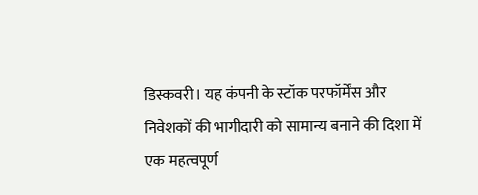डिस्कवरी। यह कंपनी के स्टॉक परफॉर्मेंस और निवेशकों की भागीदारी को सामान्य बनाने की दिशा में एक महत्वपूर्ण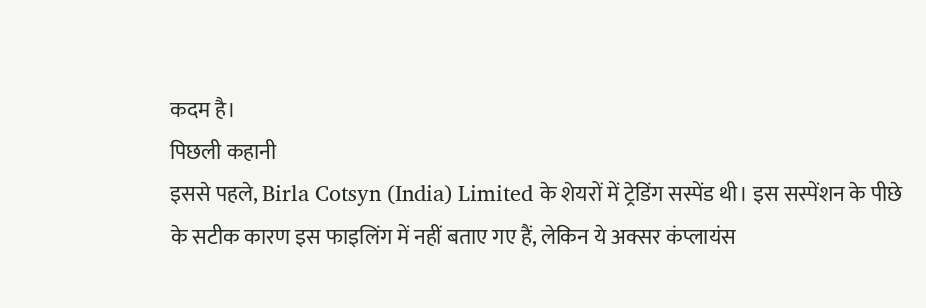कदम है।
पिछली कहानी
इससे पहले, Birla Cotsyn (India) Limited के शेयरों में ट्रेडिंग सस्पेंड थी। इस सस्पेंशन के पीछे के सटीक कारण इस फाइलिंग में नहीं बताए गए हैं, लेकिन ये अक्सर कंप्लायंस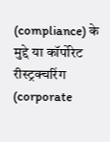(compliance) के मुद्दे या कॉर्पोरेट रीस्ट्रक्चरिंग (corporate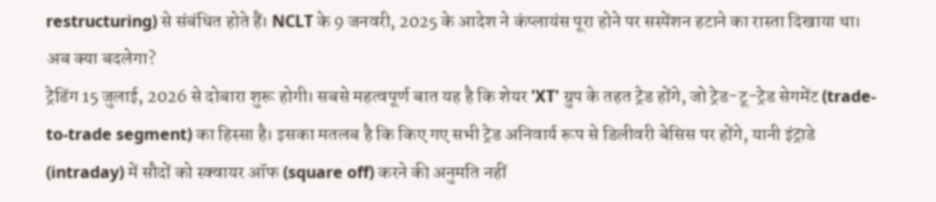restructuring) से संबंधित होते हैं। NCLT के 9 जनवरी, 2025 के आदेश ने कंप्लायंस पूरा होने पर सस्पेंशन हटाने का रास्ता दिखाया था।
अब क्या बदलेगा?
ट्रेडिंग 15 जुलाई, 2026 से दोबारा शुरू होगी। सबसे महत्वपूर्ण बात यह है कि शेयर 'XT' ग्रुप के तहत ट्रेड होंगे, जो ट्रेड-टू-ट्रेड सेगमेंट (trade-to-trade segment) का हिस्सा है। इसका मतलब है कि किए गए सभी ट्रेड अनिवार्य रूप से डिलीवरी बेसिस पर होंगे, यानी इंट्राडे (intraday) में सौदों को स्क्वायर ऑफ (square off) करने की अनुमति नहीं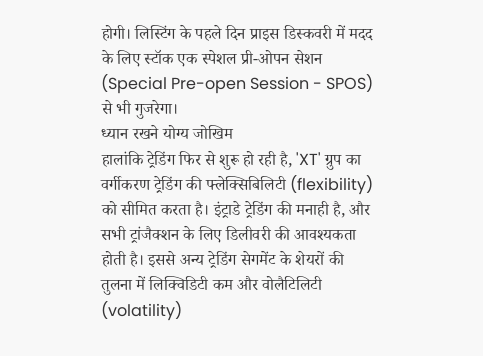होगी। लिस्टिंग के पहले दिन प्राइस डिस्कवरी में मदद के लिए स्टॉक एक स्पेशल प्री-ओपन सेशन (Special Pre-open Session - SPOS) से भी गुजरेगा।
ध्यान रखने योग्य जोखिम
हालांकि ट्रेडिंग फिर से शुरू हो रही है, 'XT' ग्रुप का वर्गीकरण ट्रेडिंग की फ्लेक्सिबिलिटी (flexibility) को सीमित करता है। इंट्राडे ट्रेडिंग की मनाही है, और सभी ट्रांजैक्शन के लिए डिलीवरी की आवश्यकता होती है। इससे अन्य ट्रेडिंग सेगमेंट के शेयरों की तुलना में लिक्विडिटी कम और वोलैटिलिटी (volatility)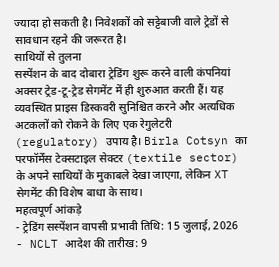ज्यादा हो सकती है। निवेशकों को सट्टेबाजी वाले ट्रेडों से सावधान रहने की जरूरत है।
साथियों से तुलना
सस्पेंशन के बाद दोबारा ट्रेडिंग शुरू करने वाली कंपनियां अक्सर ट्रेड-टू-ट्रेड सेगमेंट में ही शुरुआत करती हैं। यह व्यवस्थित प्राइस डिस्कवरी सुनिश्चित करने और अत्यधिक अटकलों को रोकने के लिए एक रेगुलेटरी (regulatory) उपाय है। Birla Cotsyn का परफॉर्मेंस टेक्सटाइल सेक्टर (textile sector) के अपने साथियों के मुकाबले देखा जाएगा, लेकिन XT सेगमेंट की विशेष बाधा के साथ।
महत्वपूर्ण आंकड़े
- ट्रेडिंग सस्पेंशन वापसी प्रभावी तिथि: 15 जुलाई, 2026
- NCLT आदेश की तारीख: 9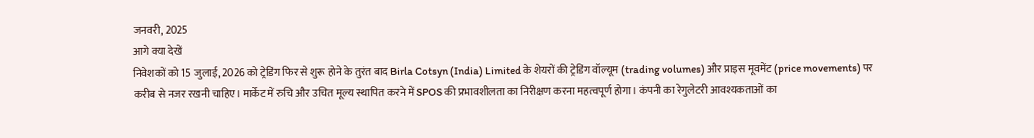जनवरी, 2025
आगे क्या देखें
निवेशकों को 15 जुलाई, 2026 को ट्रेडिंग फिर से शुरू होने के तुरंत बाद Birla Cotsyn (India) Limited के शेयरों की ट्रेडिंग वॉल्यूम (trading volumes) और प्राइस मूवमेंट (price movements) पर करीब से नजर रखनी चाहिए। मार्केट में रुचि और उचित मूल्य स्थापित करने में SPOS की प्रभावशीलता का निरीक्षण करना महत्वपूर्ण होगा। कंपनी का रेगुलेटरी आवश्यकताओं का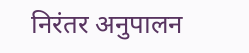निरंतर अनुपालन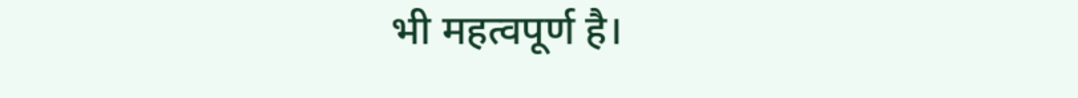भी महत्वपूर्ण है।